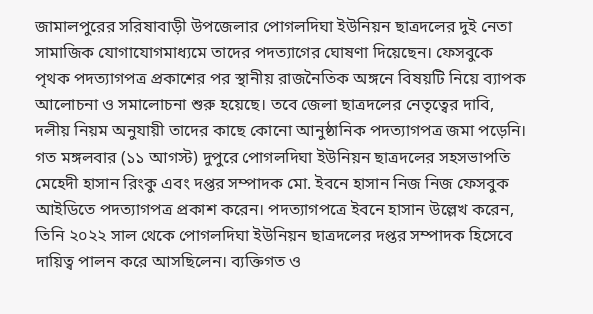জামালপুরের সরিষাবাড়ী উপজেলার পোগলদিঘা ইউনিয়ন ছাত্রদলের দুই নেতা সামাজিক যোগাযোগমাধ্যমে তাদের পদত্যাগের ঘোষণা দিয়েছেন। ফেসবুকে পৃথক পদত্যাগপত্র প্রকাশের পর স্থানীয় রাজনৈতিক অঙ্গনে বিষয়টি নিয়ে ব্যাপক আলোচনা ও সমালোচনা শুরু হয়েছে। তবে জেলা ছাত্রদলের নেতৃত্বের দাবি, দলীয় নিয়ম অনুযায়ী তাদের কাছে কোনো আনুষ্ঠানিক পদত্যাগপত্র জমা পড়েনি।
গত মঙ্গলবার (১১ আগস্ট) দুপুরে পোগলদিঘা ইউনিয়ন ছাত্রদলের সহসভাপতি মেহেদী হাসান রিংকু এবং দপ্তর সম্পাদক মো. ইবনে হাসান নিজ নিজ ফেসবুক আইডিতে পদত্যাগপত্র প্রকাশ করেন। পদত্যাগপত্রে ইবনে হাসান উল্লেখ করেন, তিনি ২০২২ সাল থেকে পোগলদিঘা ইউনিয়ন ছাত্রদলের দপ্তর সম্পাদক হিসেবে দায়িত্ব পালন করে আসছিলেন। ব্যক্তিগত ও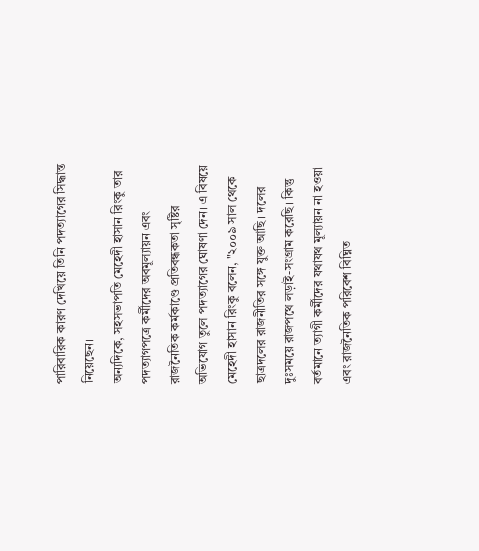পারিবারিক কারণ দেখিয়ে তিনি পদত্যাগের সিদ্ধান্ত নিয়েছেন।
অন্যদিকে, সহসভাপতি মেহেদী হাসান রিংকু তার পদত্যাগপত্রে কর্মীদের অবমূল্যায়ন এবং রাজনৈতিক কর্মকাণ্ডে প্রতিবন্ধকতা সৃষ্টির অভিযোগ তুলে পদত্যাগের ঘোষণা দেন। এ বিষয়ে মেহেদী হাসান রিংকু বলেন, "২০০৯ সাল থেকে ছাত্রদলের রাজনীতির সঙ্গে যুক্ত আছি। দলের দুঃসময়ে রাজপথে লড়াই-সংগ্রাম করেছি। কিন্তু বর্তমানে ত্যাগী কর্মীদের যথাযথ মূল্যায়ন না হওয়া এবং রাজনৈতিক পরিবেশ বিঘ্নিত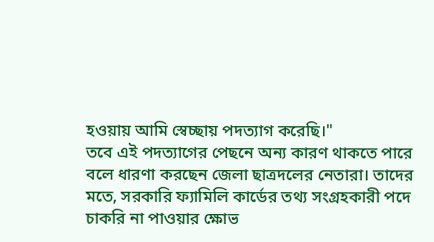হওয়ায় আমি স্বেচ্ছায় পদত্যাগ করেছি।"
তবে এই পদত্যাগের পেছনে অন্য কারণ থাকতে পারে বলে ধারণা করছেন জেলা ছাত্রদলের নেতারা। তাদের মতে, সরকারি ফ্যামিলি কার্ডের তথ্য সংগ্রহকারী পদে চাকরি না পাওয়ার ক্ষোভ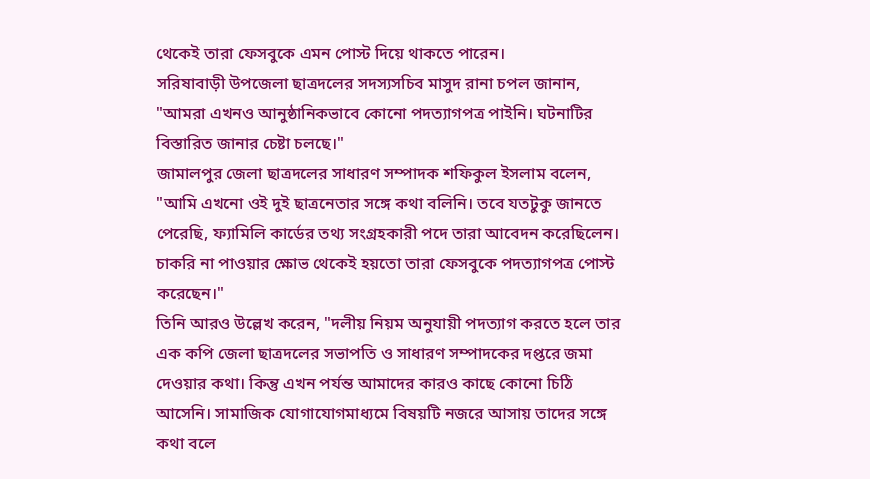থেকেই তারা ফেসবুকে এমন পোস্ট দিয়ে থাকতে পারেন।
সরিষাবাড়ী উপজেলা ছাত্রদলের সদস্যসচিব মাসুদ রানা চপল জানান, "আমরা এখনও আনুষ্ঠানিকভাবে কোনো পদত্যাগপত্র পাইনি। ঘটনাটির বিস্তারিত জানার চেষ্টা চলছে।"
জামালপুর জেলা ছাত্রদলের সাধারণ সম্পাদক শফিকুল ইসলাম বলেন, "আমি এখনো ওই দুই ছাত্রনেতার সঙ্গে কথা বলিনি। তবে যতটুকু জানতে পেরেছি, ফ্যামিলি কার্ডের তথ্য সংগ্রহকারী পদে তারা আবেদন করেছিলেন। চাকরি না পাওয়ার ক্ষোভ থেকেই হয়তো তারা ফেসবুকে পদত্যাগপত্র পোস্ট করেছেন।"
তিনি আরও উল্লেখ করেন, "দলীয় নিয়ম অনুযায়ী পদত্যাগ করতে হলে তার এক কপি জেলা ছাত্রদলের সভাপতি ও সাধারণ সম্পাদকের দপ্তরে জমা দেওয়ার কথা। কিন্তু এখন পর্যন্ত আমাদের কারও কাছে কোনো চিঠি আসেনি। সামাজিক যোগাযোগমাধ্যমে বিষয়টি নজরে আসায় তাদের সঙ্গে কথা বলে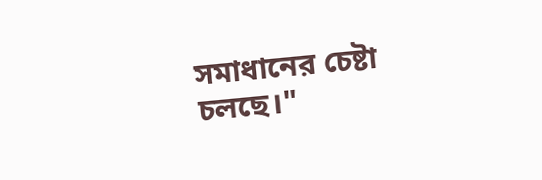সমাধানের চেষ্টা চলছে।"